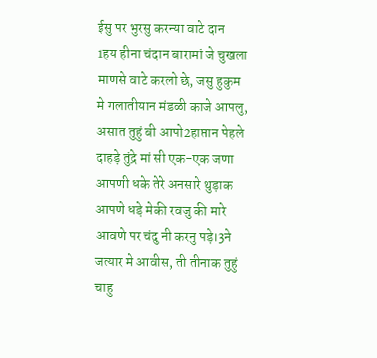ईसु पर भुरसु करन्या वाटे दान
1हय हीना चंदान बारामां जे चुखला माणसे वाटे करलो छे, जसु हुकुम मे गलातीयान मंडळी काजे आपलु, असात तुहुं बी आपो2हाप्तान पेहले दाहड़े तुंद्रे मां सी एक-एक जणा आपणी धके तेरे अनसारे थुड़ाक आपणे धड़े मेकी रवजु की मारे आवणे पर चंदु नी करनु पड़े।3ने जत्यार मे आवीस, ती तीनाक तुहुं चाहु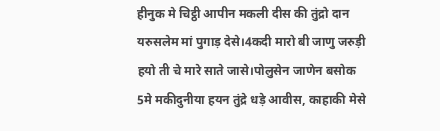हीनुक मे चिट्ठी आपीन मकली दीस की तुंद्रो दान यरुसलेम मां पुगाड़ देसे।4कदी मारो बी जाणु जरुड़ी हयो ती चे मारे साते जासे।पोलुसेन जाणेन बसोक
5मे मकीदुनीया हयन तुंद्रे धड़े आवीस, काहाकी मेसे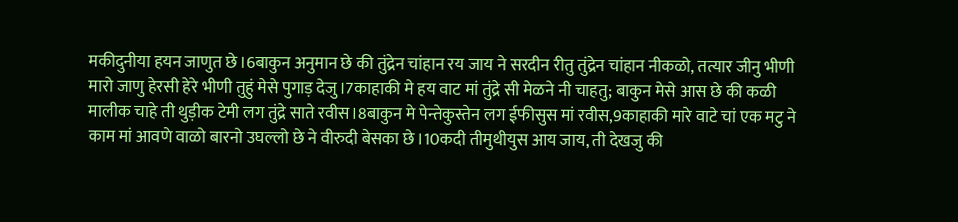मकीदुनीया हयन जाणुत छे।6बाकुन अनुमान छे की तुंद्रेन चांहान रय जाय ने सरदीन रीतु तुंद्रेन चांहान नीकळो, तत्यार जीनु भीणी मारो जाणु हेरसी हेरे भीणी तुहुं मेसे पुगाड़ देजु।7काहाकी मे हय वाट मां तुंद्रे सी मेळने नी चाहतु; बाकुन मेसे आस छे की कळी मालीक चाहे ती थुड़ीक टेमी लग तुंद्रे साते रवीस।8बाकुन मे पेन्तेकुस्तेन लग ईफीसुस मां रवीस,9काहाकी मारे वाटे चां एक मटु ने काम मां आवणे वाळो बारनो उघल्लो छे ने वीरुदी बेसका छे।10कदी तीमुथीयुस आय जाय, ती देखजु की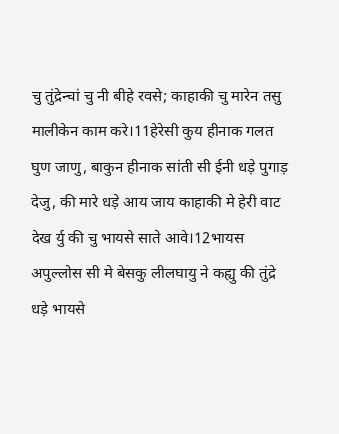चु तुंद्रेन्चां चु नी बीहे रवसे; काहाकी चु मारेन तसु मालीकेन काम करे।11हेरेसी कुय हीनाक गलत घुण जाणु, बाकुन हीनाक सांती सी ईनी धड़े पुगाड़ देजु, की मारे धड़े आय जाय काहाकी मे हेरी वाट देख र्यु की चु भायसे साते आवे।12भायस अपुल्लोस सी मे बेसकु लीलघायु ने कह्यु की तुंद्रे धड़े भायसे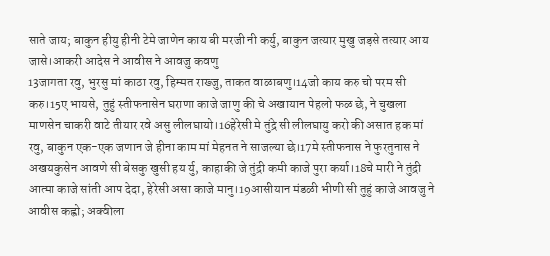साते जाय; बाकुन हीयु हीनी टेमे जाणेन काय बी मरजी नी कर्यु, बाकुन जत्यार मुखु जड़से तत्यार आय जासे।आकरी आदेस ने आवीस ने आवजु कवणु
13जागता रवु, भुरसु मां काठा रवु, हिम्मत राख्जु, ताकत वाळाबणु।14जो काय करु चो परम सी करु।15ए भायसे, तुहुं स्तीफनासेन घराणा काजे जाणु की चे अखायान पेहलो फळ छे, ने चुखला माणसेन चाकरी वाटे तीयार रवे असु लीलघायो।16हेरेसी मे तुंद्रे सी लीलघायु करो की असात हक मां रवु, बाकुन एक-एक जणान जे हीना काम मां मेहनत ने साजल्या छे।17मे स्तीफनास ने फुरतुनास ने अखयकुसेन आवणे सी बेसकु खुसी हय र्यु, काहाकी जे तुंद्री कमी काजे पुरा कर्या।18चे मारी ने तुंद्री आत्मा काजे सांती आप देदा, हेरेसी असा काजे मानु।19आसीयान मंडळी भीणी सी तुहुं काजे आवजु ने आवीस कह्वो; अक्वीला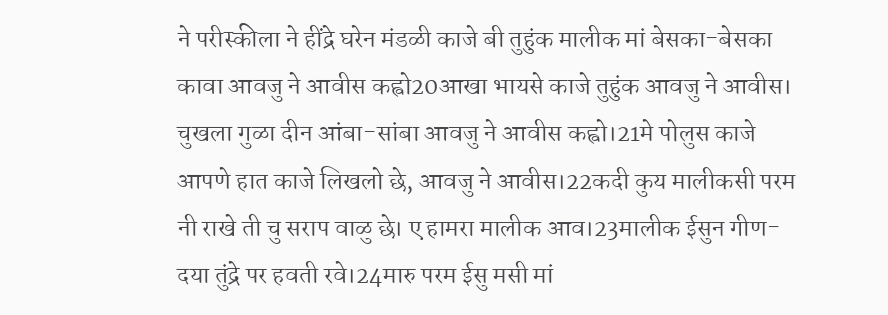ने परीस्कीला ने हींद्रे घरेन मंडळी काजे बी तुहुंक मालीक मां बेसका-बेसका कावा आवजु ने आवीस कह्वो20आखा भायसे काजे तुहुंक आवजु ने आवीस। चुखला गुळा दीन आंबा-सांबा आवजु ने आवीस कह्वो।21मे पोलुस काजे आपणे हात काजे लिखलो छे, आवजु ने आवीस।22कदी कुय मालीकसी परम नी राखे ती चु सराप वाळु छे। ए हामरा मालीक आव।23मालीक ईसुन गीण-दया तुंद्रे पर हवती रवे।24मारु परम ईसु मसी मां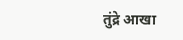तुंद्रे आखा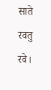साते रवतु रवे।